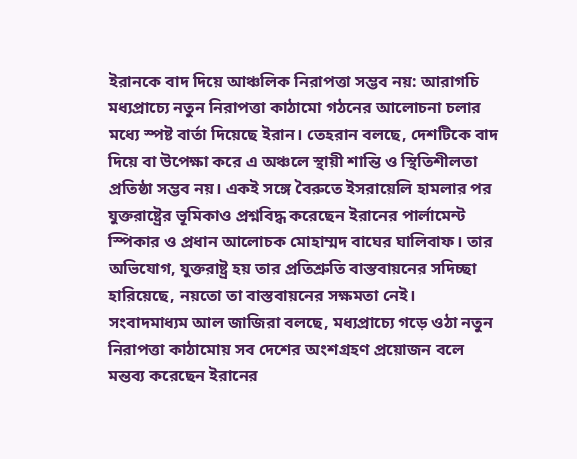ইরানকে বাদ দিয়ে আঞ্চলিক নিরাপত্তা সম্ভব নয়: আরাগচি
মধ্যপ্রাচ্যে নতুন নিরাপত্তা কাঠামো গঠনের আলোচনা চলার মধ্যে স্পষ্ট বার্তা দিয়েছে ইরান। তেহরান বলছে, দেশটিকে বাদ দিয়ে বা উপেক্ষা করে এ অঞ্চলে স্থায়ী শান্তি ও স্থিতিশীলতা প্রতিষ্ঠা সম্ভব নয়। একই সঙ্গে বৈরুতে ইসরায়েলি হামলার পর যুক্তরাষ্ট্রের ভূমিকাও প্রশ্নবিদ্ধ করেছেন ইরানের পার্লামেন্ট স্পিকার ও প্রধান আলোচক মোহাম্মদ বাঘের ঘালিবাফ। তার অভিযোগ, যুক্তরাষ্ট্র হয় তার প্রতিশ্রুতি বাস্তবায়নের সদিচ্ছা হারিয়েছে, নয়তো তা বাস্তবায়নের সক্ষমতা নেই।
সংবাদমাধ্যম আল জাজিরা বলছে, মধ্যপ্রাচ্যে গড়ে ওঠা নতুন নিরাপত্তা কাঠামোয় সব দেশের অংশগ্রহণ প্রয়োজন বলে মন্তব্য করেছেন ইরানের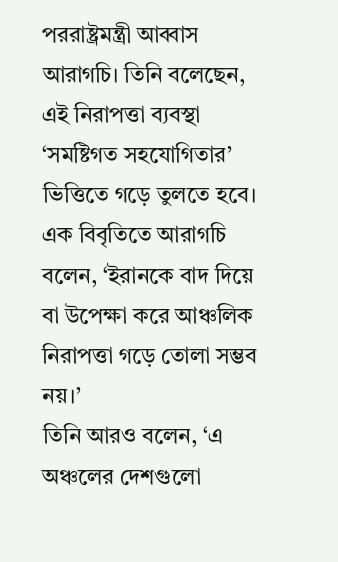পররাষ্ট্রমন্ত্রী আব্বাস আরাগচি। তিনি বলেছেন, এই নিরাপত্তা ব্যবস্থা ‘সমষ্টিগত সহযোগিতার’ ভিত্তিতে গড়ে তুলতে হবে।
এক বিবৃতিতে আরাগচি বলেন, ‘ইরানকে বাদ দিয়ে বা উপেক্ষা করে আঞ্চলিক নিরাপত্তা গড়ে তোলা সম্ভব নয়।’
তিনি আরও বলেন, ‘এ অঞ্চলের দেশগুলো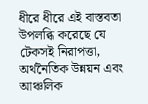ধীরে ধীরে এই বাস্তবতা উপলব্ধি করেছে যে টেকসই নিরাপত্তা, অর্থনৈতিক উন্নয়ন এবং আঞ্চলিক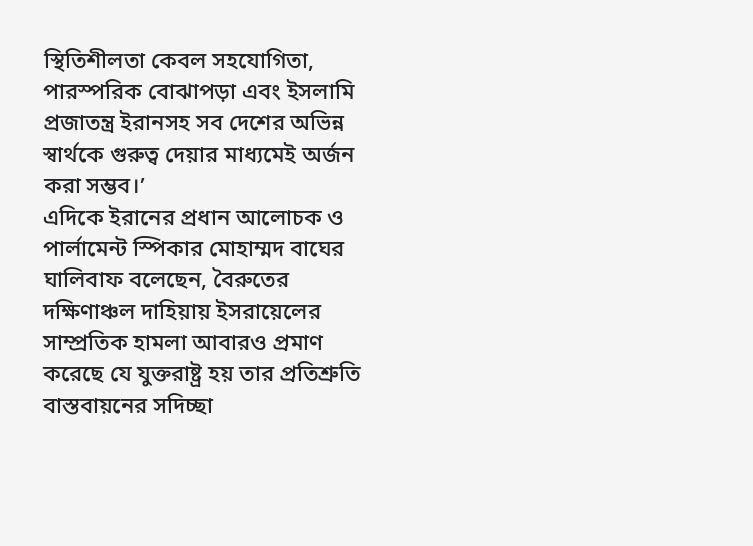স্থিতিশীলতা কেবল সহযোগিতা, পারস্পরিক বোঝাপড়া এবং ইসলামি প্রজাতন্ত্র ইরানসহ সব দেশের অভিন্ন স্বার্থকে গুরুত্ব দেয়ার মাধ্যমেই অর্জন করা সম্ভব।’
এদিকে ইরানের প্রধান আলোচক ও পার্লামেন্ট স্পিকার মোহাম্মদ বাঘের ঘালিবাফ বলেছেন, বৈরুতের দক্ষিণাঞ্চল দাহিয়ায় ইসরায়েলের সাম্প্রতিক হামলা আবারও প্রমাণ করেছে যে যুক্তরাষ্ট্র হয় তার প্রতিশ্রুতি বাস্তবায়নের সদিচ্ছা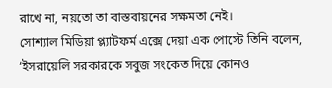রাখে না, নয়তো তা বাস্তবায়নের সক্ষমতা নেই।
সোশ্যাল মিডিয়া প্ল্যাটফর্ম এক্সে দেয়া এক পোস্টে তিনি বলেন, ‘ইসরায়েলি সরকারকে সবুজ সংকেত দিয়ে কোনও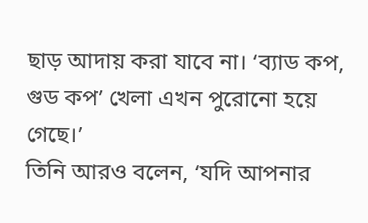ছাড় আদায় করা যাবে না। ‘ব্যাড কপ, গুড কপ’ খেলা এখন পুরোনো হয়ে গেছে।’
তিনি আরও বলেন, ‘যদি আপনার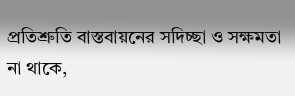প্রতিশ্রুতি বাস্তবায়নের সদিচ্ছা ও সক্ষমতা না থাকে,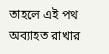তাহলে এই পথ অব্যাহত রাখার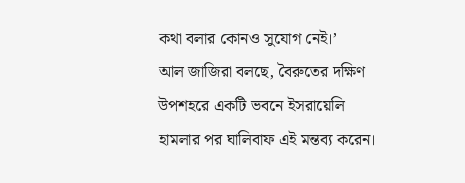কথা বলার কোনও সুযোগ নেই।’
আল জাজিরা বলছে, বৈরুতের দক্ষিণ উপশহরে একটি ভবনে ইসরায়েলি হামলার পর ঘালিবাফ এই মন্তব্য করেন।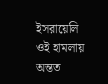ইসরায়েলি ওই হামলায় অন্তত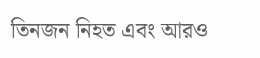তিনজন নিহত এবং আরও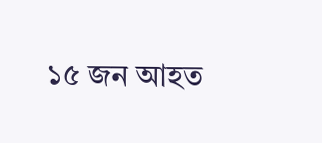১৫ জন আহত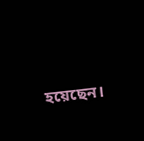হয়েছেন।